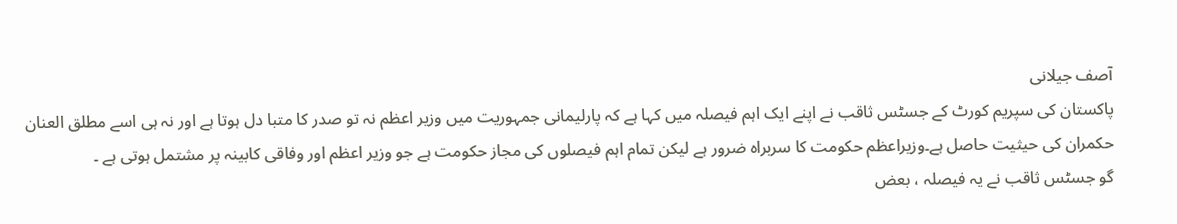آصف جیلانی
پاکستان کی سپریم کورٹ کے جسٹس ثاقب نے اپنے ایک اہم فیصلہ میں کہا ہے کہ پارلیمانی جمہوریت میں وزیر اعظم نہ تو صدر کا متبا دل ہوتا ہے اور نہ ہی اسے مطلق العنان حکمران کی حیثیت حاصل ہے۔وزیراعظم حکومت کا سربراہ ضرور ہے لیکن تمام اہم فیصلوں کی مجاز حکومت ہے جو وزیر اعظم اور وفاقی کابینہ پر مشتمل ہوتی ہے ۔
گو جسٹس ثاقب نے یہ فیصلہ ، بعض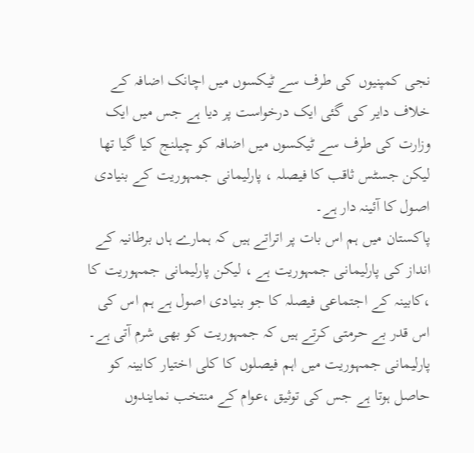نجی کمپنیوں کی طرف سے ٹیکسوں میں اچانک اضافہ کے خلاف دایر کی گئی ایک درخواست پر دیا ہے جس میں ایک وزارت کی طرف سے ٹیکسوں میں اضافہ کو چیلنج کیا گیا تھا لیکن جسٹس ثاقب کا فیصلہ ، پارلیمانی جمہوریت کے بنیادی اصول کا آئینہ دار ہے۔
پاکستان میں ہم اس بات پر اتراتے ہیں کہ ہمارے ہاں برطانیہ کے انداز کی پارلیمانی جمہوریت ہے ، لیکن پارلیمانی جمہوریت کا ،کابینہ کے اجتماعی فیصلہ کا جو بنیادی اصول ہے ہم اس کی اس قدر بے حرمتی کرتے ہیں کہ جمہوریت کو بھی شرم آتی ہے۔
پارلیمانی جمہوریت میں اہم فیصلوں کا کلی اختیار کابینہ کو حاصل ہوتا ہے جس کی توثیق ،عوام کے منتخب نمایندوں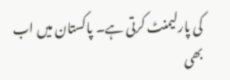کی پارلیمنٹ کرتی ہے۔ پاکستان میں اب بھی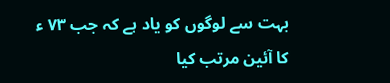بہت سے لوگوں کو یاد ہے کہ جب ۷۳ ء کا آئین مرتب کیا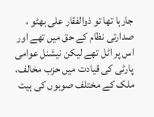جارہا تھا تو ذوالفقار علی بھٹو ، صدارتی نظام کے حق میں تھے اور اس پر اٹل تھے لیکن نیشنل عوامی پارٹی کی قیادت میں حزب مخالف، ملک کے مختلف صوبوں کی ہیت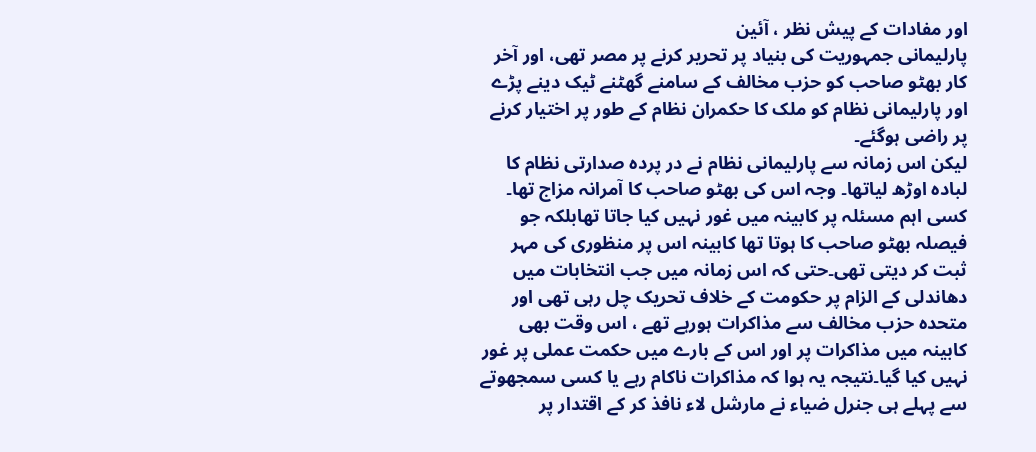اور مفادات کے پیش نظر ، آئین
پارلیمانی جمہوریت کی بنیاد پر تحریر کرنے پر مصر تھی، اور آخر کار بھٹو صاحب کو حزب مخالف کے سامنے گھٹنے ٹیک دینے پڑے اور پارلیمانی نظام کو ملک کا حکمران نظام کے طور پر اختیار کرنے پر راضی ہوگئے۔
لیکن اس زمانہ سے پارلیمانی نظام نے در پردہ صدارتی نظام کا لبادہ اوڑھ لیاتھا۔ وجہ اس کی بھٹو صاحب کا آمرانہ مزاج تھا۔ کسی اہم مسئلہ پر کابینہ میں غور نہیں کیا جاتا تھابلکہ جو فیصلہ بھٹو صاحب کا ہوتا تھا کابینہ اس پر منظوری کی مہر ثبت کر دیتی تھی۔حتی کہ اس زمانہ میں جب انتخابات میں دھاندلی کے الزام پر حکومت کے خلاف تحریک چل رہی تھی اور متحدہ حزب مخالف سے مذاکرات ہورہے تھے ، اس وقت بھی کابینہ میں مذاکرات پر اور اس کے بارے میں حکمت عملی پر غور نہیں کیا گیا۔نتیجہ یہ ہوا کہ مذاکرات ناکام رہے یا کسی سمجھوتے سے پہلے ہی جنرل ضیاء نے مارشل لاء نافذ کر کے اقتدار پر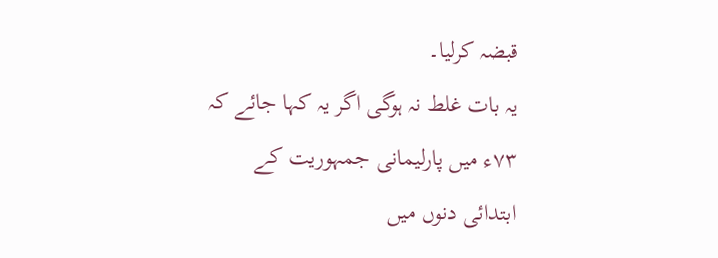قبضہ کرلیا۔
یہ بات غلط نہ ہوگی اگر یہ کہا جائے کہ ۷۳ء میں پارلیمانی جمہوریت کے ابتدائی دنوں میں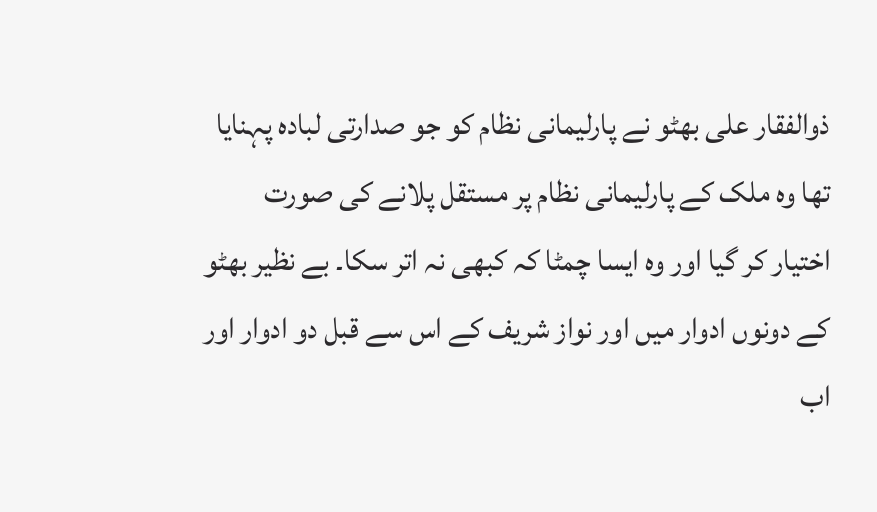ذوالفقار علی بھٹو نے پارلیمانی نظام کو جو صدارتی لبادہ پہنایا تھا وہ ملک کے پارلیمانی نظام پر مستقل پلانے کی صورت اختیار کر گیا اور وہ ایسا چمٹا کہ کبھی نہ اتر سکا۔ بے نظیر بھٹو کے دونوں ادوار میں اور نواز شریف کے اس سے قبل دو ادوار اور اب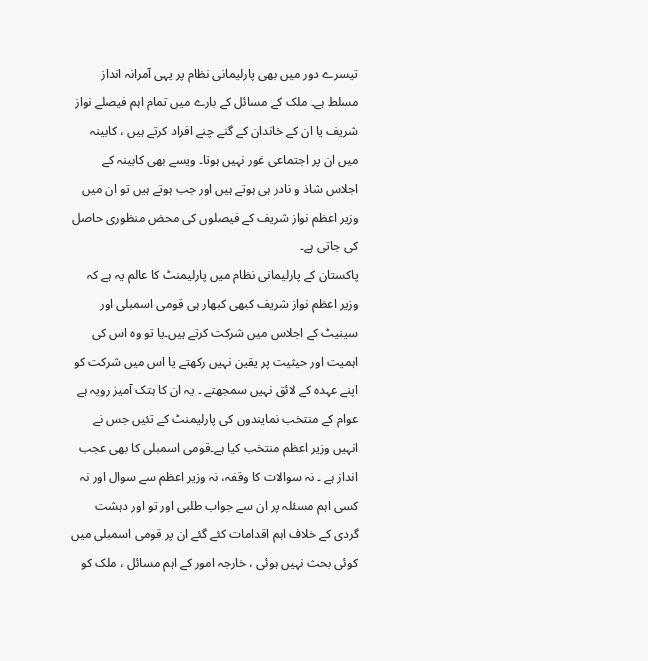تیسرے دور میں بھی پارلیمانی نظام پر یہی آمرانہ انداز مسلط ہے۔ ملک کے مسائل کے بارے میں تمام اہم فیصلے نواز شریف یا ان کے خاندان کے گنے چنے افراد کرتے ہیں ، کابینہ میں ان پر اجتماعی غور نہیں ہوتا۔ ویسے بھی کابینہ کے اجلاس شاذ و نادر ہی ہوتے ہیں اور جب ہوتے ہیں تو ان میں وزیر اعظم نواز شریف کے فیصلوں کی محض منظوری حاصل کی جاتی ہے۔
پاکستان کے پارلیمانی نظام میں پارلیمنٹ کا عالم یہ ہے کہ وزیر اعظم نواز شریف کبھی کبھار ہی قومی اسمبلی اور سینیٹ کے اجلاس میں شرکت کرتے ہیں۔یا تو وہ اس کی اہمیت اور حیثیت پر یقین نہیں رکھتے یا اس میں شرکت کو اپنے عہدہ کے لائق نہیں سمجھتے ۔ یہ ان کا ہتک آمیز رویہ ہے عوام کے منتخب نمایندوں کی پارلیمنٹ کے تئیں جس نے انہیں وزیر اعظم منتخب کیا ہے۔قومی اسمبلی کا بھی عجب انداز ہے ۔ نہ سوالات کا وقفہ، نہ وزیر اعظم سے سوال اور نہ کسی اہم مسئلہ پر ان سے جواب طلبی اور تو اور دہشت گردی کے خلاف اہم اقدامات کئے گئے ان پر قومی اسمبلی میں کوئی بحث نہیں ہوئی ، خارجہ امور کے اہم مسائل ، ملک کو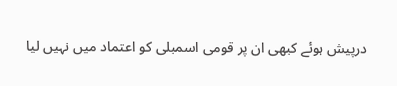درپیش ہوئے کبھی ان پر قومی اسمبلی کو اعتماد میں نہیں لیا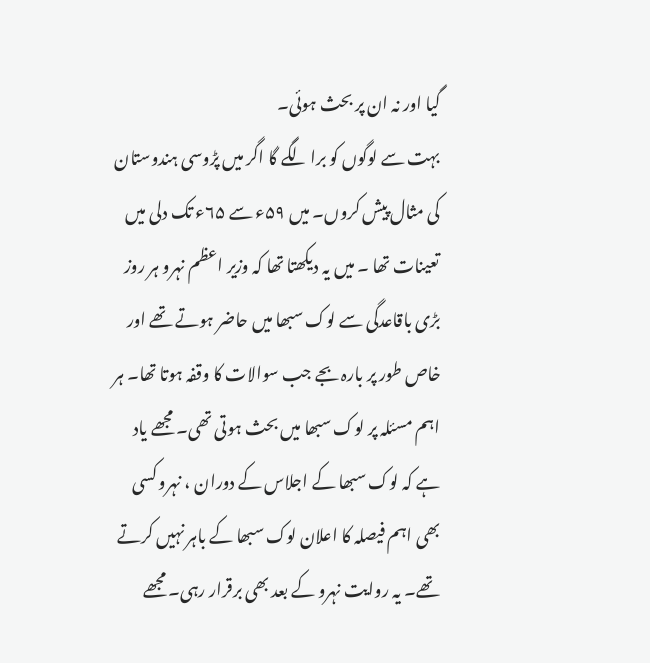گیا اور نہ ان پر بحث ہوئی۔
بہت سے لوگوں کو برا لگے گا اگر میں پڑوسی ہندوستان کی مثال پیش کروں۔ میں ۵۹ء سے ۶۵ء تک دلی میں تعینات تھا ۔ میں یہ دیکھتا تھا کہ وزیر اعظم نہرو ہر روز بڑی باقاعدگی سے لوک سبھا میں حاضر ہوتے تھے اور خاص طور پر بارہ بجے جب سوالات کا وقفہ ہوتا تھا۔ ہر اہم مسئلہ پر لوک سبھا میں بحث ہوتی تھی۔ مجھے یاد ہے کہ لوک سبھا کے اجلاس کے دوران ، نہرو کسی بھی اہم فیصلہ کا اعلان لوک سبھا کے باہر نہیں کرتے تھے۔ یہ روایت نہرو کے بعد بھی برقرار رہی۔ مجھے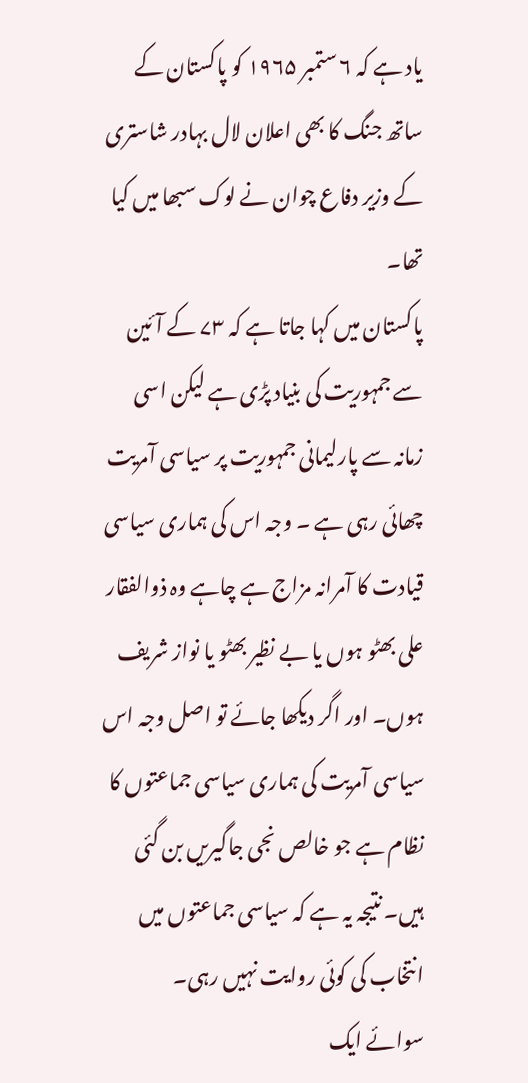یاد ہے کہ ۶ ستمبر ۱۹۶۵ کو پاکستان کے ساتھ جنگ کا بھی اعلان لال بہادر شاستری کے وزیر دفاع چوان نے لوک سبھا میں کیا تھا۔
پاکستان میں کہا جاتا ہے کہ ۷۳ کے آئین سے جمہوریت کی بنیاد پڑی ہے لیکن اسی زمانہ سے پارلیمانی جمہوریت پر سیاسی آمریت چھائی رہی ہے ۔ وجہ اس کی ہماری سیاسی قیادت کا آمرانہ مزاج ہے چاہے وہ ذوالفقار علی بھٹو ہوں یا بے نظیر بھٹو یا نواز شریف ہوں۔ اور اگر دیکھا جائے تو اصل وجہ اس سیاسی آمریت کی ہماری سیاسی جماعتوں کا نظام ہے جو خالص نجی جاگیریں بن گئی ہیں۔ نتیجہ یہ ہے کہ سیاسی جماعتوں میں انتخاب کی کوئی روایت نہیں رہی۔
سوائے ایک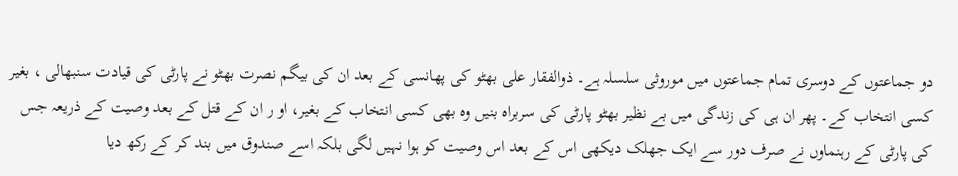دو جماعتوں کے دوسری تمام جماعتوں میں موروثی سلسلہ ہے۔ ذوالفقار علی بھٹو کی پھانسی کے بعد ان کی بیگم نصرت بھٹو نے پارٹی کی قیادت سنبھالی ، بغیر کسی انتخاب کے۔ پھر ان ہی کی زندگی میں بے نظیر بھٹو پارٹی کی سربراہ بنیں وہ بھی کسی انتخاب کے بغیر، او ر ان کے قتل کے بعد وصیت کے ذریعہ جس کی پارٹی کے رہنماوں نے صرف دور سے ایک جھلک دیکھی اس کے بعد اس وصیت کو ہوا نہیں لگی بلکہ اسے صندوق میں بند کر کے رکھ دیا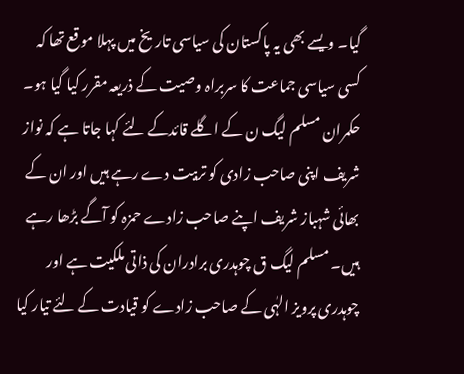گیا۔ ویسے بھی یہ پاکستان کی سیاسی تاریخ میں پہلا موقع تھا کہ کسی سیاسی جماعت کا سربراہ وصیت کے ذریعہ مقرر کیا گیا ہو۔
حکمران مسلم لیگ ن کے اگلے قائدکے لئے کہا جاتا ہے کہ نواز شریف اپنی صاحب زادی کو تربیت دے رہے ہیں اور ان کے بھائی شہباز شریف اپنے صاحب زادے حمزہ کو آگے بڑھا رہے ہیں۔ مسلم لیگ ق چوہدری برادران کی ذاتی ملکیت ہے اور چوہدری پرویز الہٰی کے صاحب زادے کو قیادت کے لئے تیار کیا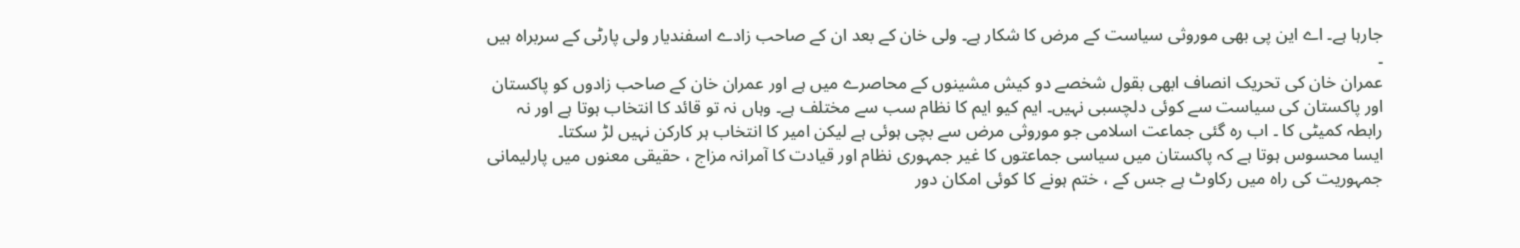جارہا ہے۔ اے این پی بھی موروثی سیاست کے مرض کا شکار ہے۔ ولی خان کے بعد ان کے صاحب زادے اسفندیار ولی پارٹی کے سربراہ ہیں ۔
عمران خان کی تحریک انصاف ابھی بقول شخصے دو کیش مشینوں کے محاصرے میں ہے اور عمران خان کے صاحب زادوں کو پاکستان اور پاکستان کی سیاست سے کوئی دلچسبی نہیں۔ ایم کیو ایم کا نظام سب سے مختلف ہے۔ وہاں نہ تو قائد کا انتخاب ہوتا ہے اور نہ رابطہ کمیٹی کا ۔ اب رہ گئی جماعت اسلامی جو موروثی مرض سے بچی ہوئی ہے لیکن امیر کا انتخاب ہر کارکن نہیں لڑ سکتا۔
ایسا محسوس ہوتا ہے کہ پاکستان میں سیاسی جماعتوں کا غیر جمہوری نظام اور قیادت کا آمرانہ مزاج ، حقیقی معنوں میں پارلیمانی جمہوریت کی راہ میں رکاوٹ ہے جس کے ، ختم ہونے کا کوئی امکان دور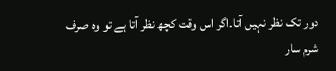دور تک نظر نہیں آتا۔اگر اس وقت کچھ نظر آتا ہے تو وہ صرف شرم سار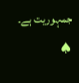جمہوریت ہے۔
♠